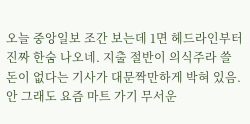오늘 중앙일보 조간 보는데 1면 헤드라인부터 진짜 한숨 나오네. 지출 절반이 의식주라 쓸
돈이 없다는 기사가 대문짝만하게 박혀 있음.
안 그래도 요즘 마트 가기 무서운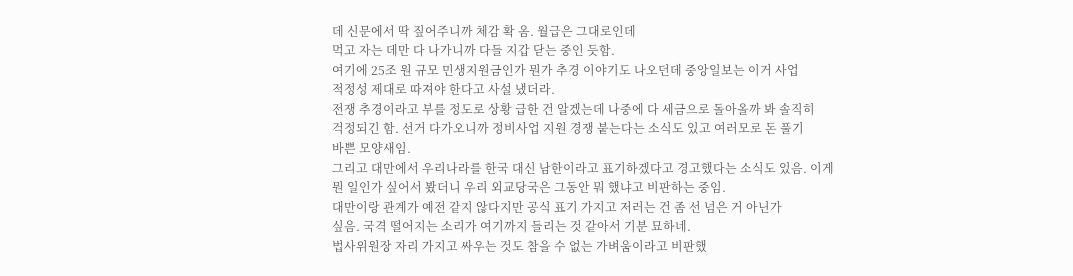데 신문에서 딱 짚어주니까 체감 확 옴. 월급은 그대로인데
먹고 자는 데만 다 나가니까 다들 지갑 닫는 중인 듯함.
여기에 25조 원 규모 민생지원금인가 뭔가 추경 이야기도 나오던데 중앙일보는 이거 사업
적정성 제대로 따져야 한다고 사설 냈더라.
전쟁 추경이라고 부를 정도로 상황 급한 건 알겠는데 나중에 다 세금으로 돌아올까 봐 솔직히
걱정되긴 함. 선거 다가오니까 정비사업 지원 경쟁 붙는다는 소식도 있고 여러모로 돈 풀기
바쁜 모양새임.
그리고 대만에서 우리나라를 한국 대신 남한이라고 표기하겠다고 경고했다는 소식도 있음. 이게
뭔 일인가 싶어서 봤더니 우리 외교당국은 그동안 뭐 했냐고 비판하는 중임.
대만이랑 관계가 예전 같지 않다지만 공식 표기 가지고 저러는 건 좀 선 넘은 거 아닌가
싶음. 국격 떨어지는 소리가 여기까지 들리는 것 같아서 기분 묘하네.
법사위원장 자리 가지고 싸우는 것도 참을 수 없는 가벼움이라고 비판했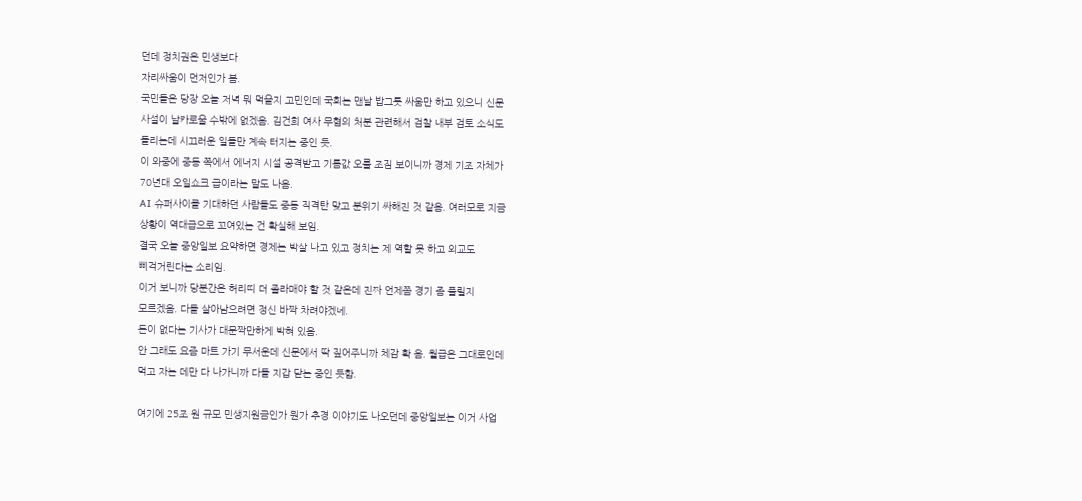던데 정치권은 민생보다
자리싸움이 먼저인가 봄.
국민들은 당장 오늘 저녁 뭐 먹을지 고민인데 국회는 맨날 밥그릇 싸움만 하고 있으니 신문
사설이 날카로울 수밖에 없겠음. 김건희 여사 무혐의 처분 관련해서 검찰 내부 검토 소식도
들리는데 시끄러운 일들만 계속 터지는 중인 듯.
이 와중에 중동 쪽에서 에너지 시설 공격받고 기름값 오를 조짐 보이니까 경제 기조 자체가
70년대 오일쇼크 급이라는 말도 나옴.
AI 슈퍼사이클 기대하던 사람들도 중동 직격탄 맞고 분위기 싸해진 것 같음. 여러모로 지금
상황이 역대급으로 꼬여있는 건 확실해 보임.
결국 오늘 중앙일보 요약하면 경제는 박살 나고 있고 정치는 제 역할 못 하고 외교도
삐걱거린다는 소리임.
이거 보니까 당분간은 허리띠 더 졸라매야 할 것 같은데 진짜 언제쯤 경기 좀 풀릴지
모르겠음. 다들 살아남으려면 정신 바짝 차려야겠네.
돈이 없다는 기사가 대문짝만하게 박혀 있음.
안 그래도 요즘 마트 가기 무서운데 신문에서 딱 짚어주니까 체감 확 옴. 월급은 그대로인데
먹고 자는 데만 다 나가니까 다들 지갑 닫는 중인 듯함.

여기에 25조 원 규모 민생지원금인가 뭔가 추경 이야기도 나오던데 중앙일보는 이거 사업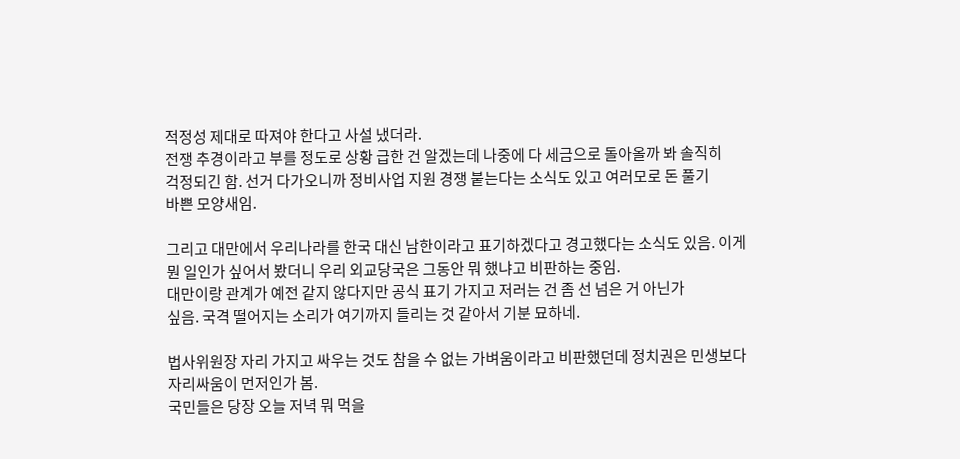적정성 제대로 따져야 한다고 사설 냈더라.
전쟁 추경이라고 부를 정도로 상황 급한 건 알겠는데 나중에 다 세금으로 돌아올까 봐 솔직히
걱정되긴 함. 선거 다가오니까 정비사업 지원 경쟁 붙는다는 소식도 있고 여러모로 돈 풀기
바쁜 모양새임.

그리고 대만에서 우리나라를 한국 대신 남한이라고 표기하겠다고 경고했다는 소식도 있음. 이게
뭔 일인가 싶어서 봤더니 우리 외교당국은 그동안 뭐 했냐고 비판하는 중임.
대만이랑 관계가 예전 같지 않다지만 공식 표기 가지고 저러는 건 좀 선 넘은 거 아닌가
싶음. 국격 떨어지는 소리가 여기까지 들리는 것 같아서 기분 묘하네.

법사위원장 자리 가지고 싸우는 것도 참을 수 없는 가벼움이라고 비판했던데 정치권은 민생보다
자리싸움이 먼저인가 봄.
국민들은 당장 오늘 저녁 뭐 먹을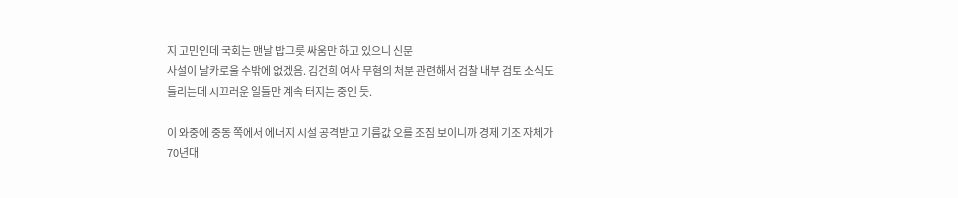지 고민인데 국회는 맨날 밥그릇 싸움만 하고 있으니 신문
사설이 날카로울 수밖에 없겠음. 김건희 여사 무혐의 처분 관련해서 검찰 내부 검토 소식도
들리는데 시끄러운 일들만 계속 터지는 중인 듯.

이 와중에 중동 쪽에서 에너지 시설 공격받고 기름값 오를 조짐 보이니까 경제 기조 자체가
70년대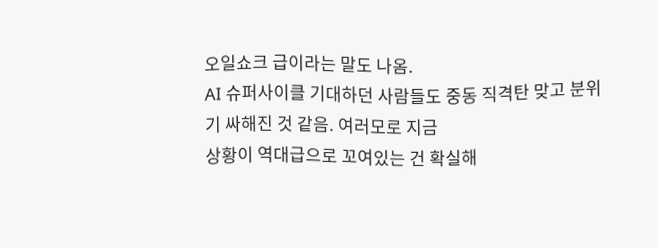오일쇼크 급이라는 말도 나옴.
AI 슈퍼사이클 기대하던 사람들도 중동 직격탄 맞고 분위기 싸해진 것 같음. 여러모로 지금
상황이 역대급으로 꼬여있는 건 확실해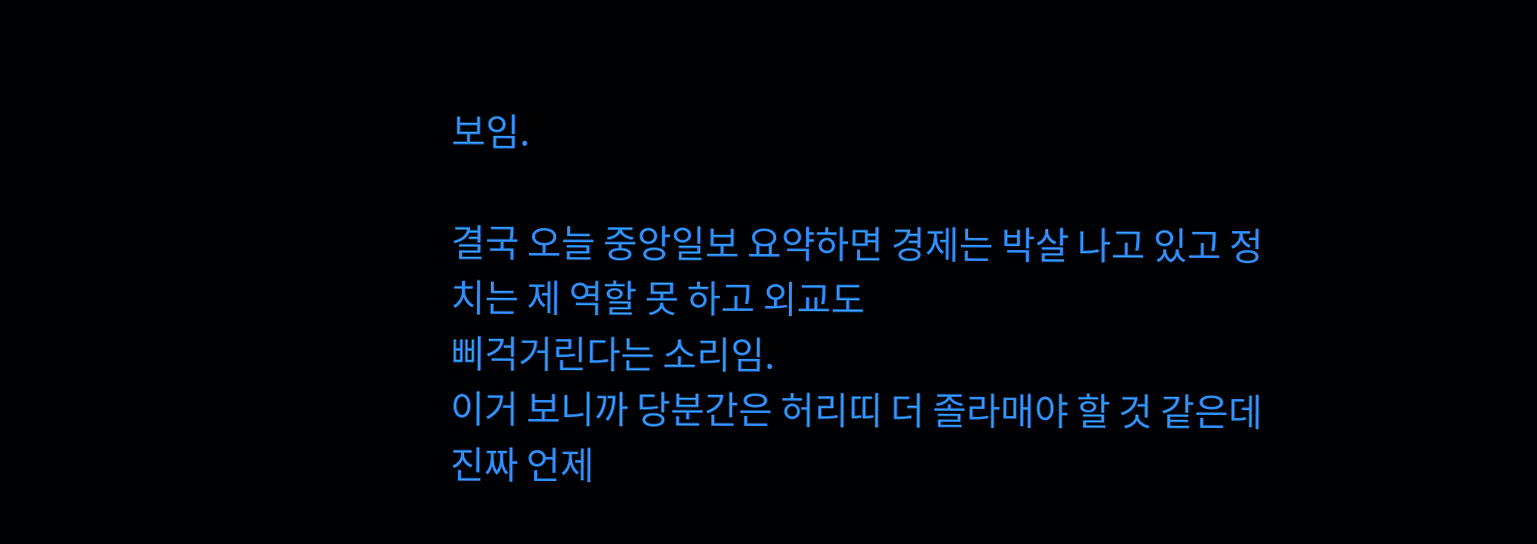보임.

결국 오늘 중앙일보 요약하면 경제는 박살 나고 있고 정치는 제 역할 못 하고 외교도
삐걱거린다는 소리임.
이거 보니까 당분간은 허리띠 더 졸라매야 할 것 같은데 진짜 언제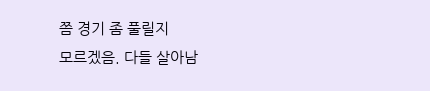쯤 경기 좀 풀릴지
모르겠음. 다들 살아남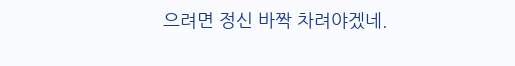으려면 정신 바짝 차려야겠네.